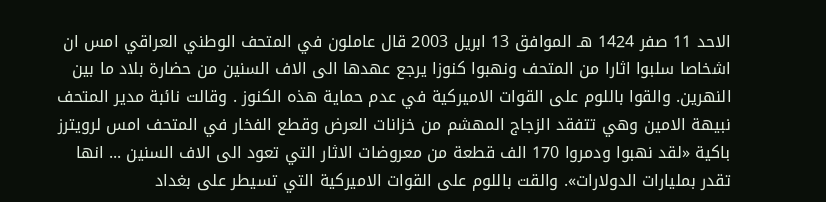الاحد 11 صفر 1424 هـ الموافق 13 ابريل 2003 قال عاملون في المتحف الوطني العراقي امس ان اشخاصا سلبوا اثارا من المتحف ونهبوا كنوزا يرجع عهدها الى الاف السنين من حضارة بلاد ما بين النهرين. والقوا باللوم على القوات الاميركية في عدم حماية هذه الكنوز . وقالت نائبة مدير المتحف نبيهة الامين وهي تتفقد الزجاج المهشم من خزانات العرض وقطع الفخار في المتحف امس لرويترز باكية «لقد نهبوا ودمروا 170 الف قطعة من معروضات الاثار التي تعود الى الاف السنين ... انها تقدر بمليارات الدولارات». والقت باللوم على القوات الاميركية التي تسيطر على بغداد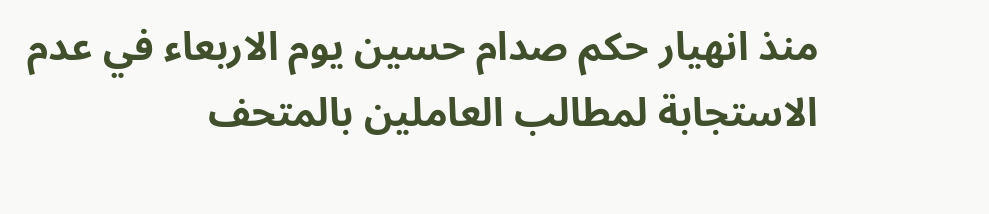منذ انهيار حكم صدام حسين يوم الاربعاء في عدم الاستجابة لمطالب العاملين بالمتحف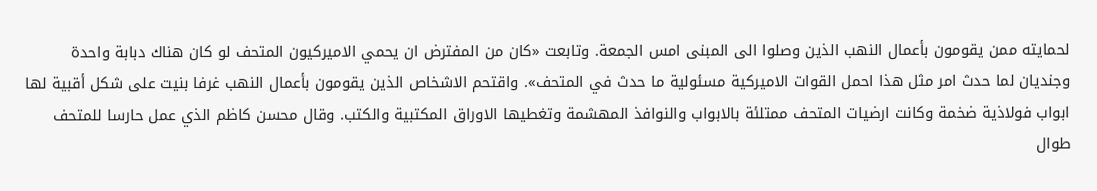لحمايته ممن يقومون بأعمال النهب الذين وصلوا الى المبنى امس الجمعة. وتابعت «كان من المفترض ان يحمي الاميركيون المتحف لو كان هناك دبابة واحدة وجنديان لما حدث امر مثل هذا احمل القوات الاميركية مسئولية ما حدث في المتحف». واقتحم الاشخاص الذين يقومون بأعمال النهب غرفا بنيت على شكل أقبية لها ابواب فولاذية ضخمة وكانت ارضيات المتحف ممتلئة بالابواب والنوافذ المهشمة وتغطيها الاوراق المكتبية والكتب. وقال محسن كاظم الذي عمل حارسا للمتحف طوال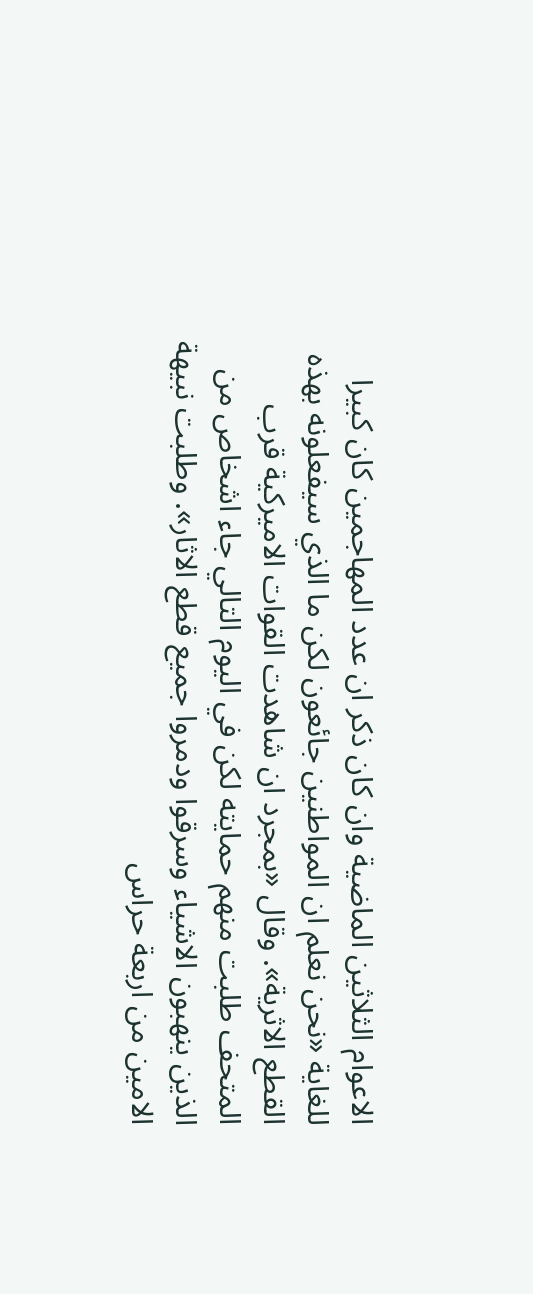الاعوام الثلاثين الماضية وان كان ذكر ان عدد المهاجمين كان كبيرا للغاية «نحن نعلم ان المواطنين جائعون لكن ما الذي سيفعلونه بهذه القطع الاثرية». وقال «بمجرد ان شاهدت القوات الاميركية قرب المتحف طلبت منهم حمايته لكن في اليوم التالي جاء اشخاص من الذين ينهبون الاشياء وسرقوا ودمروا جميع قطع الاثار». وطلبت نبيهة الامين من اربعة حراس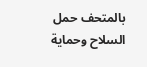بالمتحف حمل السلاح وحماية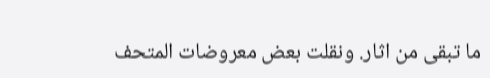ما تبقى من اثار. ونقلت بعض معروضات المتحف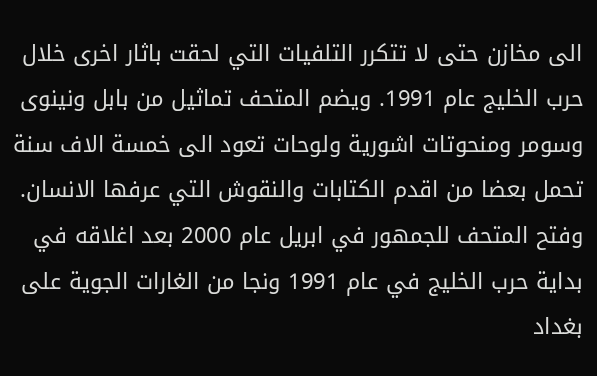الى مخازن حتى لا تتكرر التلفيات التي لحقت باثار اخرى خلال حرب الخليج عام 1991. ويضم المتحف تماثيل من بابل ونينوى وسومر ومنحوتات اشورية ولوحات تعود الى خمسة الاف سنة تحمل بعضا من اقدم الكتابات والنقوش التي عرفها الانسان. وفتح المتحف للجمهور في ابريل عام 2000 بعد اغلاقه في بداية حرب الخليج في عام 1991 ونجا من الغارات الجوية على بغداد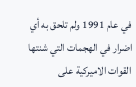في عام 1991 ولم تلحق به أي اضرار في الهجمات التي شنتها القوات الاميركية على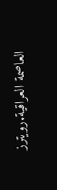العاصمة العراقية.رويترز